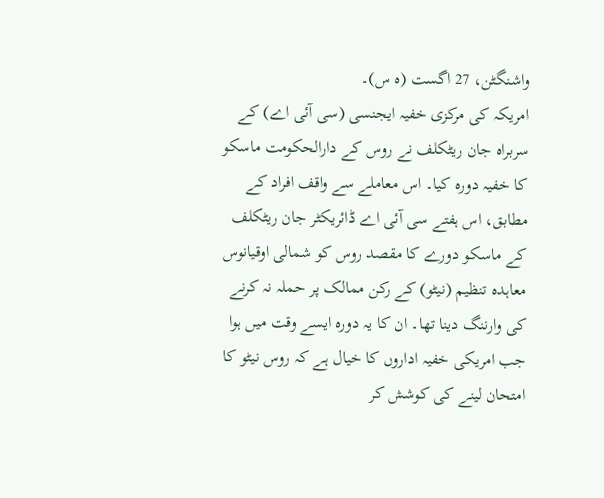واشنگٹن، 27 اگست (ہ س)۔
امریکہ کی مرکزی خفیہ ایجنسی (سی آئی اے) کے سربراہ جان ریٹکلف نے روس کے دارالحکومت ماسکو کا خفیہ دورہ کیا۔ اس معاملے سے واقف افراد کے مطابق، اس ہفتے سی آئی اے ڈائریکٹر جان ریٹکلف کے ماسکو دورے کا مقصد روس کو شمالی اوقیانوس معاہدہ تنظیم (نیٹو) کے رکن ممالک پر حملہ نہ کرنے کی وارننگ دینا تھا۔ ان کا یہ دورہ ایسے وقت میں ہوا جب امریکی خفیہ اداروں کا خیال ہے کہ روس نیٹو کا امتحان لینے کی کوشش کر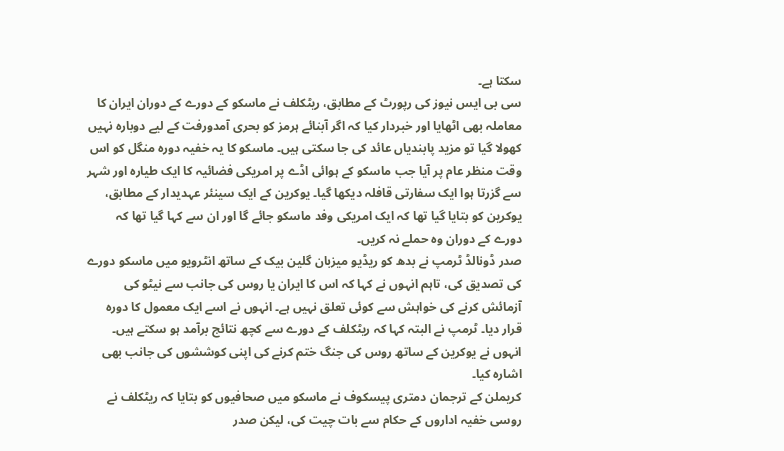سکتا ہے۔
سی بی ایس نیوز کی رپورٹ کے مطابق، ریٹکلف نے ماسکو کے دورے کے دوران ایران کا معاملہ بھی اٹھایا اور خبردار کیا کہ اگر آبنائے ہرمز کو بحری آمدورفت کے لیے دوبارہ نہیں کھولا گیا تو مزید پابندیاں عائد کی جا سکتی ہیں۔ ماسکو کا یہ خفیہ دورہ منگل کو اس وقت منظر عام پر آیا جب ماسکو کے ہوائی اڈے پر امریکی فضائیہ کا ایک طیارہ اور شہر سے گزرتا ہوا ایک سفارتی قافلہ دیکھا گیا۔ یوکرین کے ایک سینئر عہدیدار کے مطابق، یوکرین کو بتایا گیا تھا کہ ایک امریکی وفد ماسکو جائے گا اور ان سے کہا گیا تھا کہ دورے کے دوران وہ حملے نہ کریں۔
صدر ڈونالڈ ٹرمپ نے بدھ کو ریڈیو میزبان گلین بیک کے ساتھ انٹرویو میں ماسکو دورے کی تصدیق کی، تاہم انہوں نے کہا کہ اس کا ایران یا روس کی جانب سے نیٹو کی آزمائش کرنے کی خواہش سے کوئی تعلق نہیں ہے۔ انہوں نے اسے ایک معمول کا دورہ قرار دیا۔ ٹرمپ نے البتہ کہا کہ ریٹکلف کے دورے سے کچھ نتائج برآمد ہو سکتے ہیں۔ انہوں نے یوکرین کے ساتھ روس کی جنگ ختم کرنے کی اپنی کوششوں کی جانب بھی اشارہ کیا۔
کریملن کے ترجمان دمتری پیسکوف نے ماسکو میں صحافیوں کو بتایا کہ ریٹکلف نے روسی خفیہ اداروں کے حکام سے بات چیت کی، لیکن صدر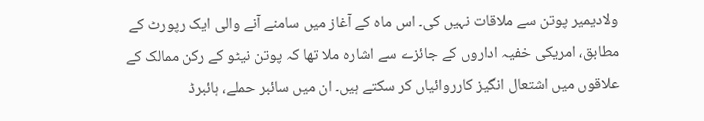ولادیمیر پوتن سے ملاقات نہیں کی۔ اس ماہ کے آغاز میں سامنے آنے والی ایک رپورٹ کے مطابق، امریکی خفیہ اداروں کے جائزے سے اشارہ ملا تھا کہ پوتن نیٹو کے رکن ممالک کے علاقوں میں اشتعال انگیز کارروائیاں کر سکتے ہیں۔ ان میں سائبر حملے، ہائبرڈ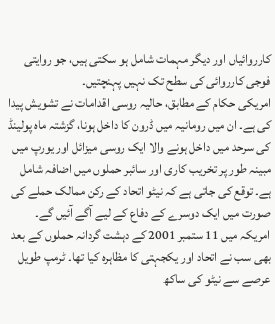کارروائیاں اور دیگر مہمات شامل ہو سکتی ہیں، جو روایتی فوجی کارروائی کی سطح تک نہیں پہنچتیں۔
امریکی حکام کے مطابق، حالیہ روسی اقدامات نے تشویش پیدا کی ہے۔ ان میں رومانیہ میں ڈرون کا داخل ہونا، گزشتہ ماہ پولینڈ کی سرحد میں داخل ہونے والا ایک روسی میزائل اور یورپ میں مبینہ طور پر تخریب کاری اور سائبر حملوں میں اضافہ شامل ہے۔ توقع کی جاتی ہے کہ نیٹو اتحاد کے رکن ممالک حملے کی صورت میں ایک دوسرے کے دفاع کے لیے آگے آئیں گے۔ امریکہ میں 11 ستمبر 2001 کے دہشت گردانہ حملوں کے بعد بھی سب نے اتحاد اور یکجہتی کا مظاہرہ کیا تھا۔ ٹرمپ طویل عرصے سے نیٹو کی ساکھ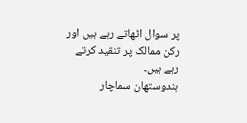پر سوال اٹھاتے رہے ہیں اور رکن ممالک پر تنقید کرتے رہے ہیں۔
ہندوستھان سماچار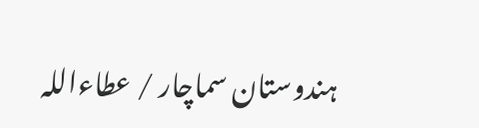ہندوستان سماچار / عطاءاللہ